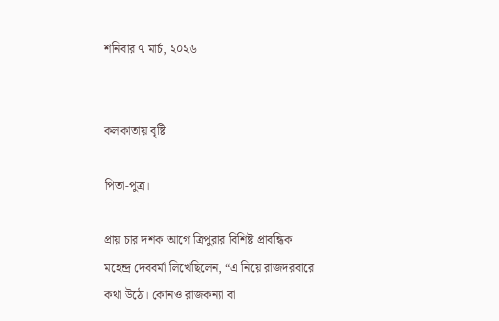শনিবার ৭ মার্চ, ২০২৬


কলকাতায় বৃষ্টি

পিতা-পুত্র।

প্রায় চার দশক আগে ত্রিপুরার বিশিষ্ট প্রাবন্ধিক মহেন্দ্র দেববর্মা লিখেছিলেন, “এ নিয়ে রাজদরবারে কথা উঠে। কোনও রাজকন্যা বা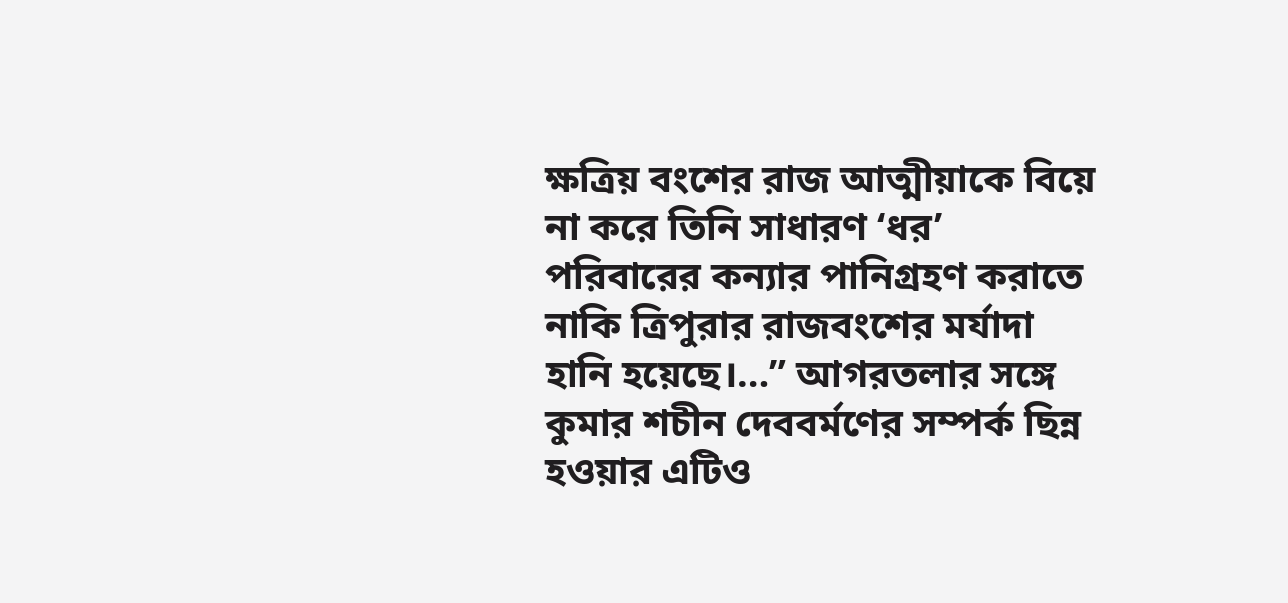ক্ষত্রিয় বংশের রাজ আত্মীয়াকে বিয়ে না করে তিনি সাধারণ ‘ধর’ পরিবারের কন্যার পানিগ্ৰহণ করাতে নাকি ত্রিপুরার রাজবংশের মর্যাদা হানি হয়েছে।…” আগরতলার সঙ্গে কুমার শচীন দেববর্মণের সম্পর্ক ছিন্ন হওয়ার এটিও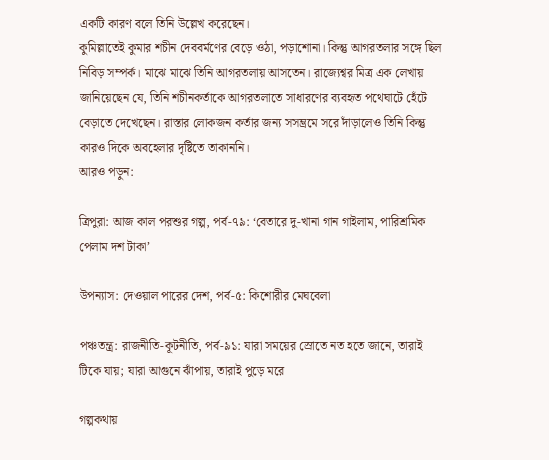একটি কারণ বলে তিনি উল্লেখ করেছেন।
কুমিল্লাতেই কুমার শচীন দেববর্মণের বেড়ে ওঠা, পড়াশোনা। কিন্তু আগরতলার সঙ্গে ছিল নিবিড় সম্পর্ক। মাঝে মাঝে তিনি আগরতলায় আসতেন। রাজ্যেশ্বর মিত্র এক লেখায় জানিয়েছেন যে, তিনি শচীনকর্তাকে আগরতলাতে সাধারণের ব্যবহৃত পথেঘাটে হেঁটে বেড়াতে দেখেছেন। রাস্তার লোকজন কর্তার জন্য সসম্ভ্রমে সরে দাঁড়ালেও তিনি কিন্তু কারও দিকে অবহেলার দৃষ্টিতে তাকাননি।
আরও পড়ুন:

ত্রিপুরা: আজ কাল পরশুর গল্প, পর্ব-৭৯: ‘বেতারে দু-খানা গান গাইলাম, পারিশ্রমিক পেলাম দশ টাকা’

উপন্যাস: দেওয়াল পারের দেশ, পর্ব-৫: কিশোরীর মেঘবেলা

পঞ্চতন্ত্র: রাজনীতি-কূটনীতি, পর্ব-৯১: যারা সময়ের স্রোতে নত হতে জানে, তারাই টিকে যায়; যারা আগুনে ঝাঁপায়, তারাই পুড়ে মরে

গল্পকথায়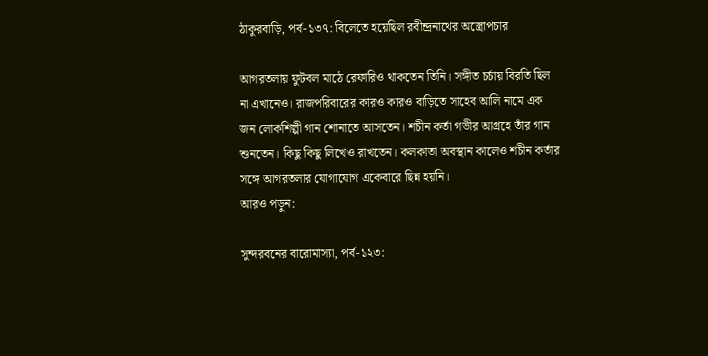ঠাকুরবাড়ি, পর্ব-১৩৭: বিলেতে হয়েছিল রবীন্দ্রনাথের অস্ত্রোপচার

আগরতলায় ফুটবল মাঠে রেফারিও থাকতেন তিনি। সঙ্গীত চর্চায় বিরতি ছিল না এখানেও। রাজপরিবারের কারও কারও বাড়িতে সাহেব আলি নামে এক জন লোকশিল্পী গান শোনাতে আসতেন। শচীন কর্তা গভীর আগ্রহে তাঁর গান শুনতেন। কিছু কিছু লিখেও রাখতেন। কলকাতা অবস্থান কালেও শচীন কর্তার সঙ্গে আগরতলার যোগাযোগ একেবারে ছিন্ন হয়নি।
আরও পড়ুন:

সুন্দরবনের বারোমাস্যা, পর্ব-১২৩: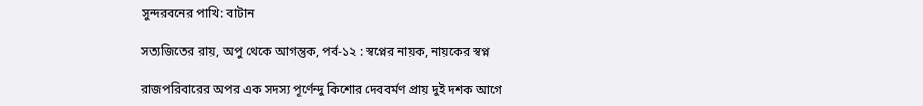সুন্দরবনের পাখি: বাটান

সত্যজিতের রায়, অপু থেকে আগন্তুক, পর্ব-১২ : স্বপ্নের নায়ক, নায়কের স্বপ্ন

রাজপরিবারের অপর এক সদস্য পূর্ণেন্দু কিশোর দেববর্মণ প্রায় দুই দশক আগে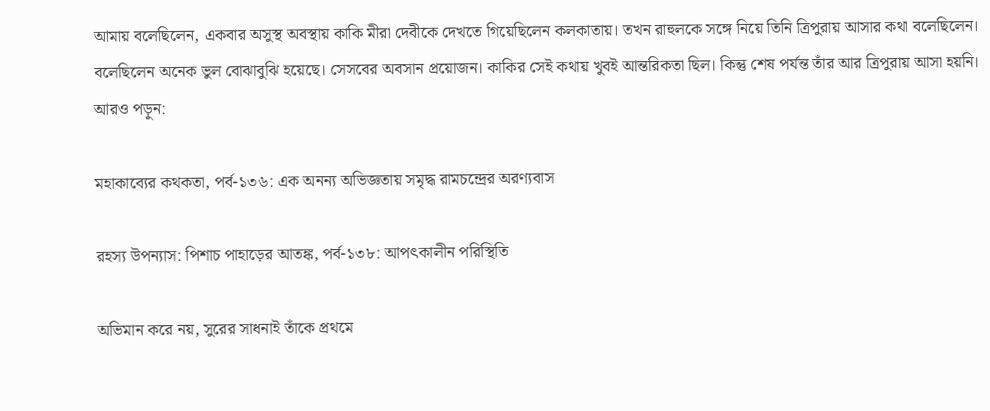আমায় বলেছিলেন, একবার অসুস্থ অবস্থায় কাকি মীরা দেবীকে দেখতে গিয়েছিলেন কলকাতায়। তখন রাহুলকে সঙ্গে নিয়ে তিনি ত্রিপুরায় আসার কথা বলেছিলেন। বলেছিলেন অনেক ভুল বোঝাবুঝি হয়েছে। সেসবের অবসান প্রয়োজন। কাকির সেই কথায় খুবই আন্তরিকতা ছিল। কিন্তু শেষ পর্যন্ত তাঁর আর ত্রিপুরায় আসা হয়নি।
আরও পড়ুন:

মহাকাব্যের কথকতা, পর্ব-১৩৬: এক অনন্য অভিজ্ঞতায় সমৃদ্ধ রামচন্দ্রের অরণ্যবাস

রহস্য উপন্যাস: পিশাচ পাহাড়ের আতঙ্ক, পর্ব-১৩৮: আপৎকালীন পরিস্থিতি

অভিমান করে নয়, সুরের সাধনাই তাঁকে প্রথমে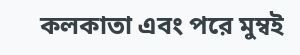কলকাতা এবং পরে মুম্বই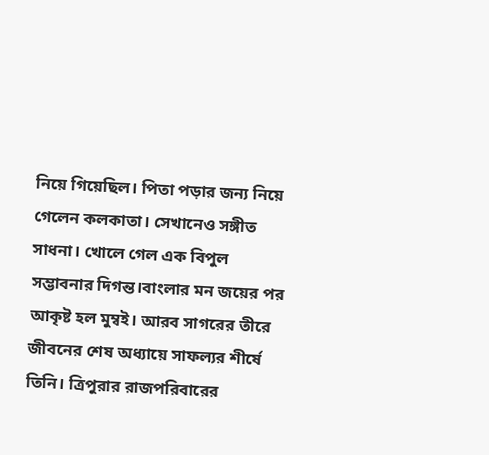নিয়ে গিয়েছিল। পিতা পড়ার জন্য নিয়ে গেলেন কলকাতা। সেখানেও সঙ্গীত সাধনা। খোলে গেল এক বিপুল সম্ভাবনার দিগন্ত।বাংলার মন জয়ের পর আকৃষ্ট হল মুম্বই। আরব সাগরের তীরে জীবনের শেষ অধ্যায়ে সাফল্যর শীর্ষে তিনি। ত্রিপুরার রাজপরিবারের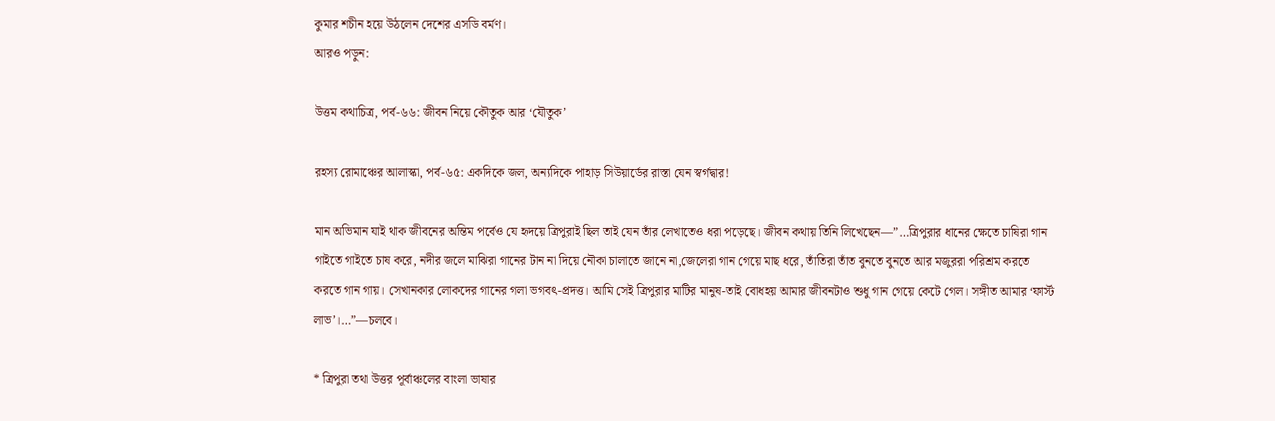কুমার শচীন হয়ে উঠলেন দেশের এসডি বর্মণ।
আরও পড়ুন:

উত্তম কথাচিত্র, পর্ব-৬৬: জীবন নিয়ে কৌতুক আর ‘যৌতুক’

রহস্য রোমাঞ্চের আলাস্কা, পর্ব-৬৫: একদিকে জল, অন্যদিকে পাহাড় সিউয়ার্ডের রাস্তা যেন স্বর্গদ্বার!

মান অভিমান যাই থাক জীবনের অন্তিম পর্বেও যে হৃদয়ে ত্রিপুরাই ছিল তাই যেন তাঁর লেখাতেও ধরা পড়েছে। জীবন কথায় তিনি লিখেছেন—”…ত্রিপুরার ধানের ক্ষেতে চাষিরা গান গাইতে গাইতে চাষ করে, নদীর জলে মাঝিরা গানের টান না দিয়ে নৌকা চালাতে জানে না,জেলেরা গান গেয়ে মাছ ধরে, তাঁতিরা তাঁত বুনতে বুনতে আর মজুররা পরিশ্রম করতে করতে গান গায়। সেখানকার লোকদের গানের গলা ভগবৎ-প্রদত্ত। আমি সেই ত্রিপুরার মাটির মানুষ-তাই বোধহয় আমার জীবনটাও শুধু গান গেয়ে কেটে গেল। সঙ্গীত আমার ‘ফার্স্ট লাভ’।…”—চলবে।

* ত্রিপুরা তথা উত্তর পূর্বাঞ্চলের বাংলা ভাষার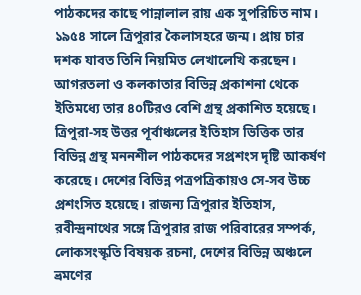পাঠকদের কাছে পান্নালাল রায় এক সুপরিচিত নাম। ১৯৫৪ সালে ত্রিপুরার কৈলাসহরে জন্ম। প্রায় চার দশক যাবত তিনি নিয়মিত লেখালেখি করছেন। আগরতলা ও কলকাতার বিভিন্ন প্রকাশনা থেকে ইতিমধ্যে তার ৪০টিরও বেশি গ্রন্থ প্রকাশিত হয়েছে। ত্রিপুরা-সহ উত্তর পূর্বাঞ্চলের ইতিহাস ভিত্তিক তার বিভিন্ন গ্রন্থ মননশীল পাঠকদের সপ্রশংস দৃষ্টি আকর্ষণ করেছে। দেশের বিভিন্ন পত্রপত্রিকায়ও সে-সব উচ্চ প্রশংসিত হয়েছে। রাজন্য ত্রিপুরার ইতিহাস, রবীন্দ্রনাথের সঙ্গে ত্রিপুরার রাজ পরিবারের সম্পর্ক, লোকসংস্কৃতি বিষয়ক রচনা, দেশের বিভিন্ন অঞ্চলে ভ্রমণের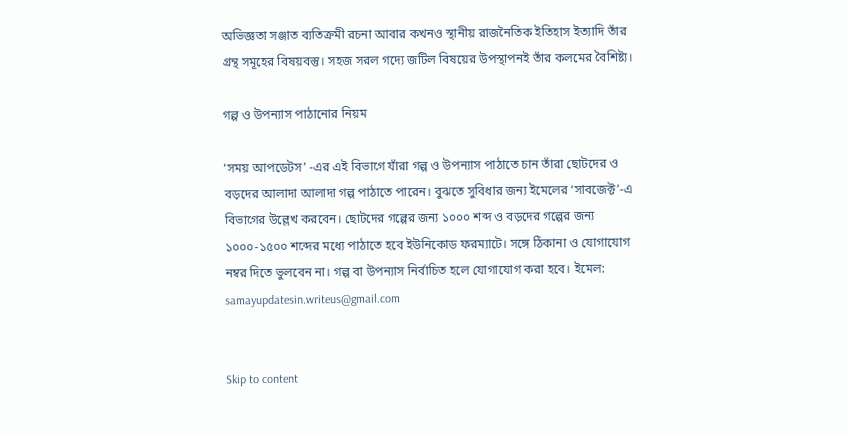অভিজ্ঞতা সঞ্জাত ব্যতিক্রমী রচনা আবার কখনও স্থানীয় রাজনৈতিক ইতিহাস ইত্যাদি তাঁর গ্রন্থ সমূহের বিষয়বস্তু। সহজ সরল গদ্যে জটিল বিষয়ের উপস্থাপনই তাঁর কলমের বৈশিষ্ট্য।

গল্প ও উপন্যাস পাঠানোর নিয়ম

‘সময় আপডেটস’ -এর এই বিভাগে যাঁরা গল্প ও উপন্যাস পাঠাতে চান তাঁরা ছোটদের ও বড়দের আলাদা আলাদা গল্প পাঠাতে পারেন। বুঝতে সুবিধার জন্য ইমেলের ‘সাবজেক্ট’-এ বিভাগের উল্লেখ করবেন। ছোটদের গল্পের জন্য ১০০০ শব্দ ও বড়দের গল্পের জন্য ১০০০-১৫০০ শব্দের মধ্যে পাঠাতে হবে ইউনিকোড ফরম্যাটে। সঙ্গে ঠিকানা ও যোগাযোগ নম্বর দিতে ভুলবেন না। গল্প বা উপন্যাস নির্বাচিত হলে যোগাযোগ করা হবে। ইমেল: samayupdatesin.writeus@gmail.com


Skip to content